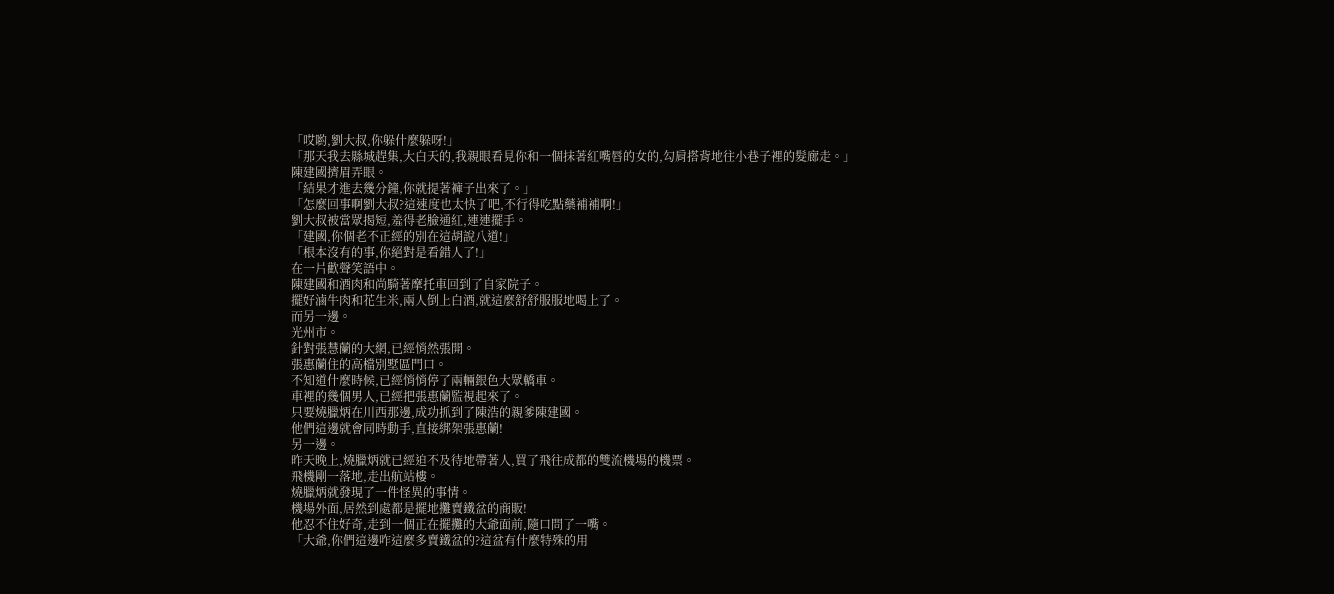「哎喲,劉大叔,你躲什麼躲呀!」
「那天我去縣城趕集,大白天的,我親眼看見你和一個抹著紅嘴唇的女的,勾肩搭背地往小巷子裡的髮廊走。」
陳建國擠眉弄眼。
「結果才進去幾分鐘,你就提著褲子出來了。」
「怎麼回事啊劉大叔?這速度也太快了吧,不行得吃點藥補補啊!」
劉大叔被當眾揭短,羞得老臉通紅,連連擺手。
「建國,你個老不正經的別在這胡說八道!」
「根本沒有的事,你絕對是看錯人了!」
在一片歡聲笑語中。
陳建國和酒肉和尚騎著摩托車回到了自家院子。
擺好滷牛肉和花生米,兩人倒上白酒,就這麼舒舒服服地喝上了。
而另一邊。
光州市。
針對張慧蘭的大網,已經悄然張開。
張惠蘭住的高檔別墅區門口。
不知道什麼時候,已經悄悄停了兩輛銀色大眾轎車。
車裡的幾個男人,已經把張惠蘭監視起來了。
只要燒臘炳在川西那邊,成功抓到了陳浩的親爹陳建國。
他們這邊就會同時動手,直接綁架張惠蘭!
另一邊。
昨天晚上,燒臘炳就已經迫不及待地帶著人,買了飛往成都的雙流機場的機票。
飛機剛一落地,走出航站樓。
燒臘炳就發現了一件怪異的事情。
機場外面,居然到處都是擺地攤賣鐵盆的商販!
他忍不住好奇,走到一個正在擺攤的大爺面前,隨口問了一嘴。
「大爺,你們這邊咋這麼多賣鐵盆的?這盆有什麼特殊的用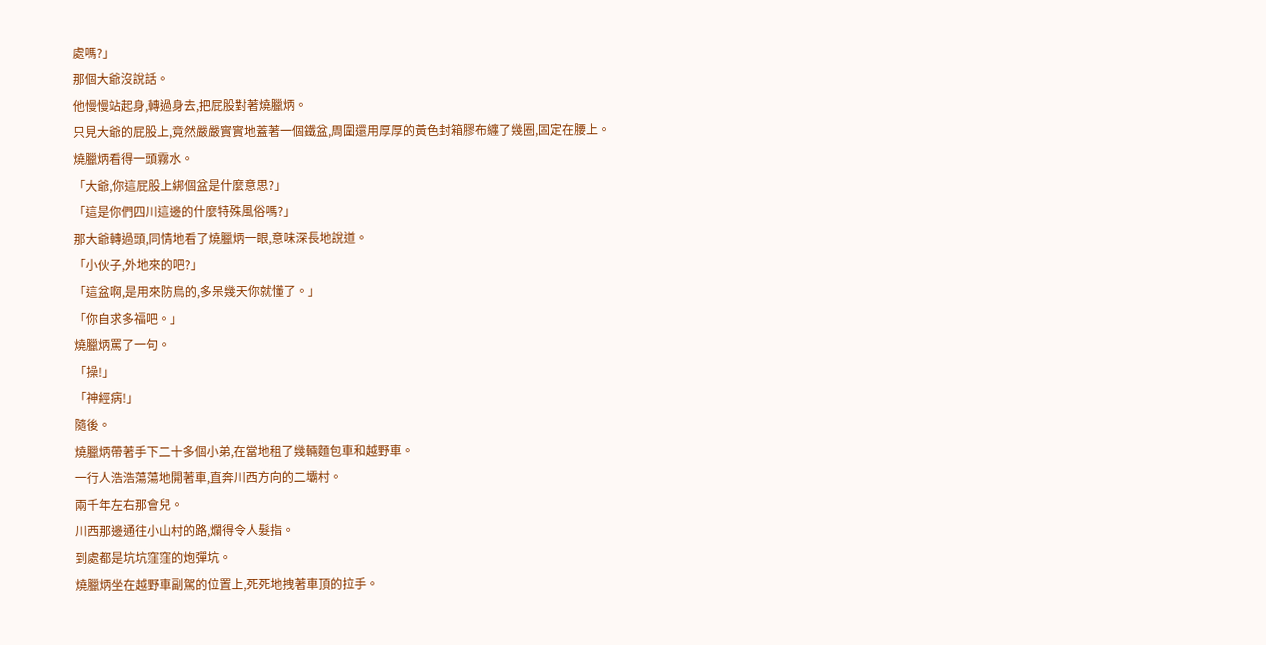處嗎?」
那個大爺沒說話。
他慢慢站起身,轉過身去,把屁股對著燒臘炳。
只見大爺的屁股上,竟然嚴嚴實實地蓋著一個鐵盆,周圍還用厚厚的黃色封箱膠布纏了幾圈,固定在腰上。
燒臘炳看得一頭霧水。
「大爺,你這屁股上綁個盆是什麼意思?」
「這是你們四川這邊的什麼特殊風俗嗎?」
那大爺轉過頭,同情地看了燒臘炳一眼,意味深長地說道。
「小伙子,外地來的吧?」
「這盆啊,是用來防鳥的,多呆幾天你就懂了。」
「你自求多福吧。」
燒臘炳罵了一句。
「操!」
「神經病!」
隨後。
燒臘炳帶著手下二十多個小弟,在當地租了幾輛麵包車和越野車。
一行人浩浩蕩蕩地開著車,直奔川西方向的二壩村。
兩千年左右那會兒。
川西那邊通往小山村的路,爛得令人髮指。
到處都是坑坑窪窪的炮彈坑。
燒臘炳坐在越野車副駕的位置上,死死地拽著車頂的拉手。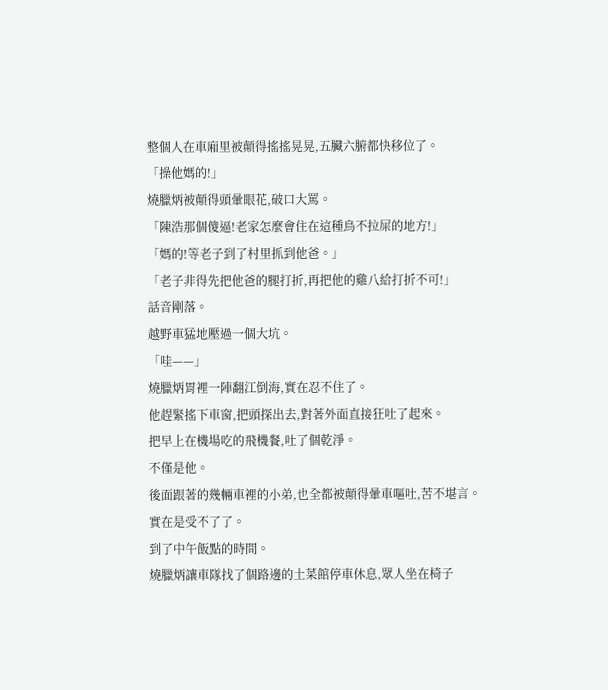整個人在車廂里被顛得搖搖晃晃,五臟六腑都快移位了。
「操他媽的!」
燒臘炳被顛得頭暈眼花,破口大罵。
「陳浩那個傻逼!老家怎麼會住在這種鳥不拉屎的地方!」
「媽的!等老子到了村里抓到他爸。」
「老子非得先把他爸的腿打折,再把他的雞八給打折不可!」
話音剛落。
越野車猛地壓過一個大坑。
「哇——」
燒臘炳胃裡一陣翻江倒海,實在忍不住了。
他趕緊搖下車窗,把頭探出去,對著外面直接狂吐了起來。
把早上在機場吃的飛機餐,吐了個乾淨。
不僅是他。
後面跟著的幾輛車裡的小弟,也全都被顛得暈車嘔吐,苦不堪言。
實在是受不了了。
到了中午飯點的時間。
燒臘炳讓車隊找了個路邊的土菜館停車休息,眾人坐在椅子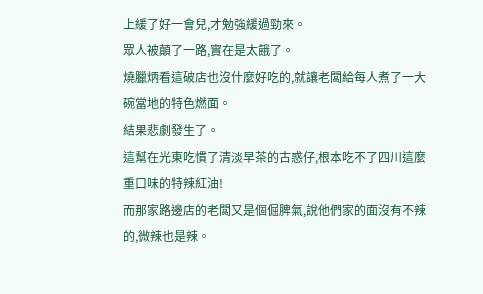上緩了好一會兒,才勉強緩過勁來。
眾人被顛了一路,實在是太餓了。
燒臘炳看這破店也沒什麼好吃的,就讓老闆給每人煮了一大碗當地的特色燃面。
結果悲劇發生了。
這幫在光東吃慣了清淡早茶的古惑仔,根本吃不了四川這麼重口味的特辣紅油!
而那家路邊店的老闆又是個倔脾氣,說他們家的面沒有不辣的,微辣也是辣。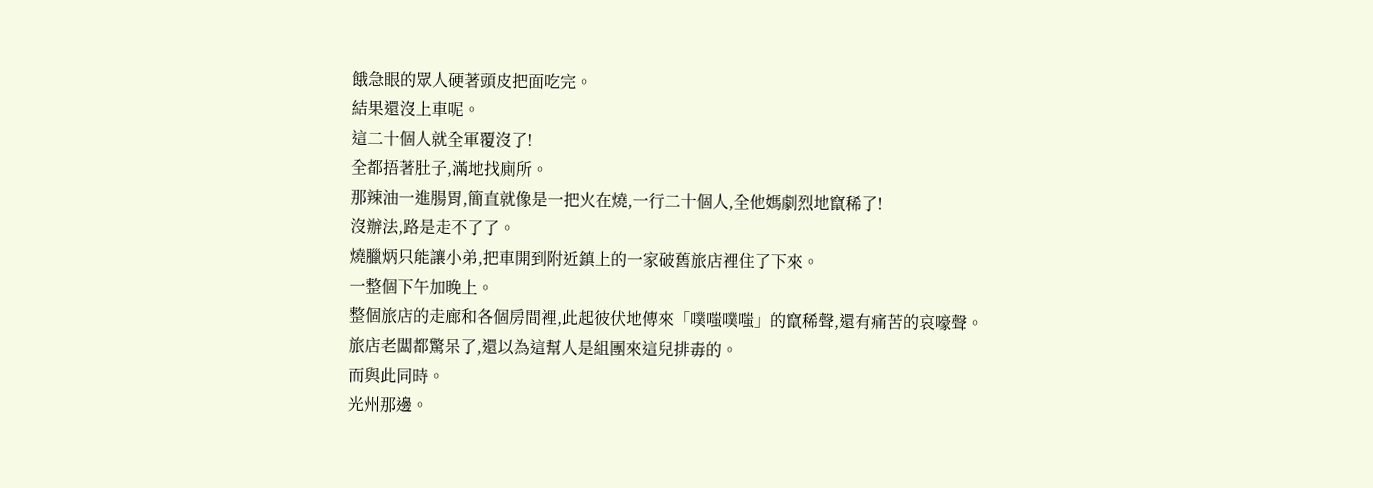餓急眼的眾人硬著頭皮把面吃完。
結果還沒上車呢。
這二十個人就全軍覆沒了!
全都捂著肚子,滿地找廁所。
那辣油一進腸胃,簡直就像是一把火在燒,一行二十個人,全他媽劇烈地竄稀了!
沒辦法,路是走不了了。
燒臘炳只能讓小弟,把車開到附近鎮上的一家破舊旅店裡住了下來。
一整個下午加晚上。
整個旅店的走廊和各個房間裡,此起彼伏地傳來「噗嗤噗嗤」的竄稀聲,還有痛苦的哀嚎聲。
旅店老闆都驚呆了,還以為這幫人是組團來這兒排毒的。
而與此同時。
光州那邊。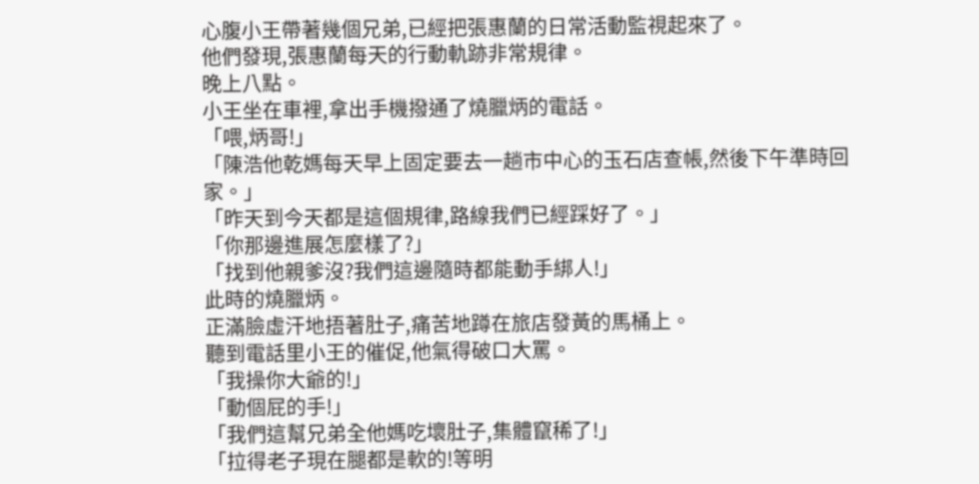心腹小王帶著幾個兄弟,已經把張惠蘭的日常活動監視起來了。
他們發現,張惠蘭每天的行動軌跡非常規律。
晚上八點。
小王坐在車裡,拿出手機撥通了燒臘炳的電話。
「喂,炳哥!」
「陳浩他乾媽每天早上固定要去一趟市中心的玉石店查帳,然後下午準時回家。」
「昨天到今天都是這個規律,路線我們已經踩好了。」
「你那邊進展怎麼樣了?」
「找到他親爹沒?我們這邊隨時都能動手綁人!」
此時的燒臘炳。
正滿臉虛汗地捂著肚子,痛苦地蹲在旅店發黃的馬桶上。
聽到電話里小王的催促,他氣得破口大罵。
「我操你大爺的!」
「動個屁的手!」
「我們這幫兄弟全他媽吃壞肚子,集體竄稀了!」
「拉得老子現在腿都是軟的!等明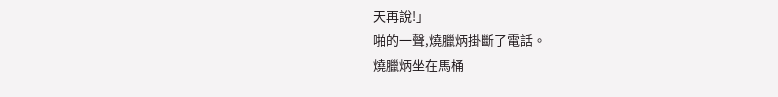天再說!」
啪的一聲,燒臘炳掛斷了電話。
燒臘炳坐在馬桶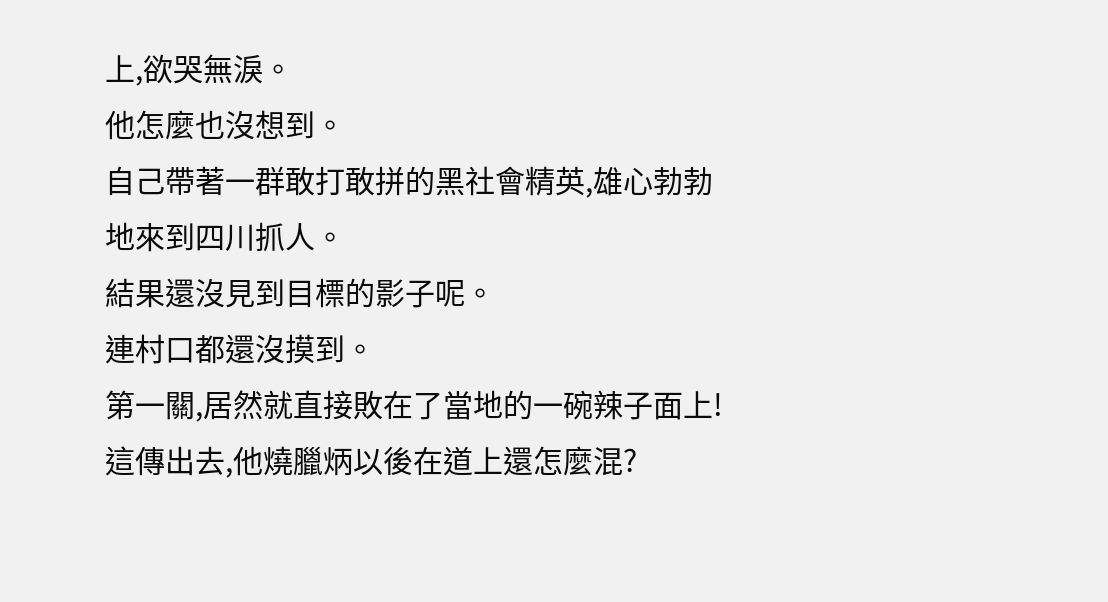上,欲哭無淚。
他怎麼也沒想到。
自己帶著一群敢打敢拼的黑社會精英,雄心勃勃地來到四川抓人。
結果還沒見到目標的影子呢。
連村口都還沒摸到。
第一關,居然就直接敗在了當地的一碗辣子面上!
這傳出去,他燒臘炳以後在道上還怎麼混?